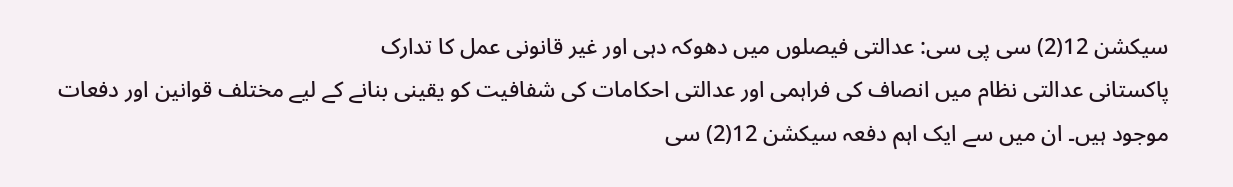سیکشن 12(2) سی پی سی: عدالتی فیصلوں میں دھوکہ دہی اور غیر قانونی عمل کا تدارک
پاکستانی عدالتی نظام میں انصاف کی فراہمی اور عدالتی احکامات کی شفافیت کو یقینی بنانے کے لیے مختلف قوانین اور دفعات موجود ہیں۔ ان میں سے ایک اہم دفعہ سیکشن 12(2) سی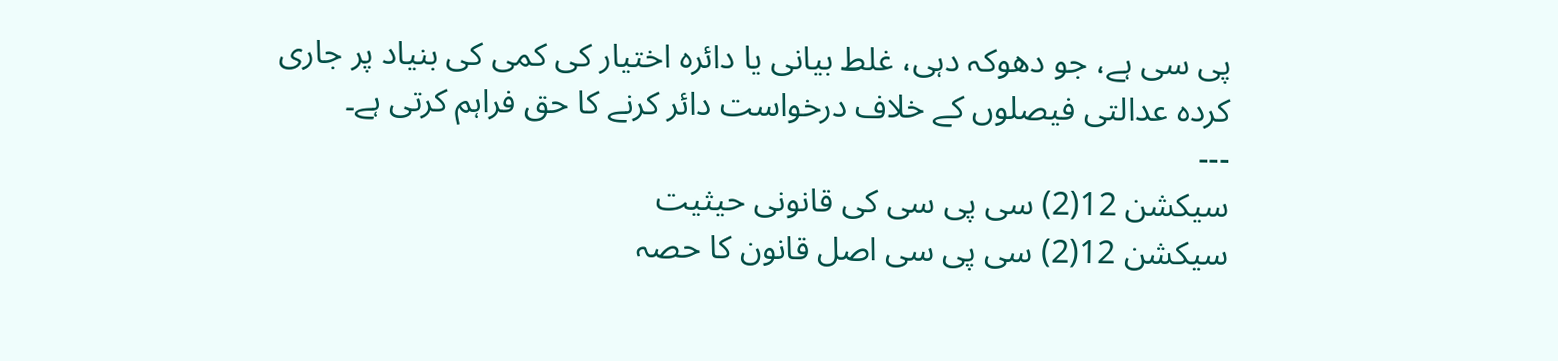پی سی ہے، جو دھوکہ دہی، غلط بیانی یا دائرہ اختیار کی کمی کی بنیاد پر جاری کردہ عدالتی فیصلوں کے خلاف درخواست دائر کرنے کا حق فراہم کرتی ہے۔
---
سیکشن 12(2) سی پی سی کی قانونی حیثیت
سیکشن 12(2) سی پی سی اصل قانون کا حصہ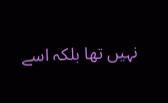نہیں تھا بلکہ اسے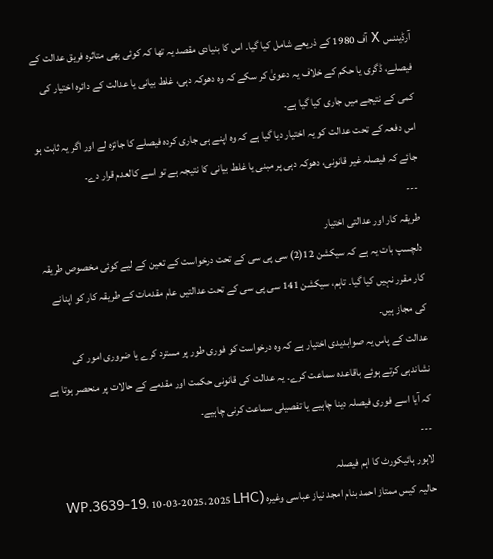آرڈیننس X آف 1980 کے ذریعے شامل کیا گیا۔ اس کا بنیادی مقصد یہ تھا کہ کوئی بھی متاثرہ فریق عدالت کے فیصلے، ڈگری یا حکم کے خلاف یہ دعویٰ کر سکے کہ وہ دھوکہ دہی، غلط بیانی یا عدالت کے دائرہ اختیار کی کمی کے نتیجے میں جاری کیا گیا ہے۔
اس دفعہ کے تحت عدالت کو یہ اختیار دیا گیا ہے کہ وہ اپنے ہی جاری کردہ فیصلے کا جائزہ لے اور اگر یہ ثابت ہو جائے کہ فیصلہ غیر قانونی، دھوکہ دہی پر مبنی یا غلط بیانی کا نتیجہ ہے تو اسے کالعدم قرار دے۔
---
طریقہ کار اور عدالتی اختیار
دلچسپ بات یہ ہے کہ سیکشن 12(2) سی پی سی کے تحت درخواست کے تعین کے لیے کوئی مخصوص طریقہ کار مقرر نہیں کیا گیا۔ تاہم، سیکشن 141 سی پی سی کے تحت عدالتیں عام مقدمات کے طریقہ کار کو اپنانے کی مجاز ہیں۔
عدالت کے پاس یہ صوابدیدی اختیار ہے کہ وہ درخواست کو فوری طور پر مسترد کرے یا ضروری امور کی نشاندہی کرتے ہوئے باقاعدہ سماعت کرے۔ یہ عدالت کی قانونی حکمت اور مقدمے کے حالات پر منحصر ہوتا ہے کہ آیا اسے فوری فیصلہ دینا چاہیے یا تفصیلی سماعت کرنی چاہیے۔
---
لاہور ہائیکورٹ کا اہم فیصلہ
حالیہ کیس ممتاز احمد بنام امجد نیاز عباسی وغیرہ (WP.3639-19، 10-03-2025، 2025 LHC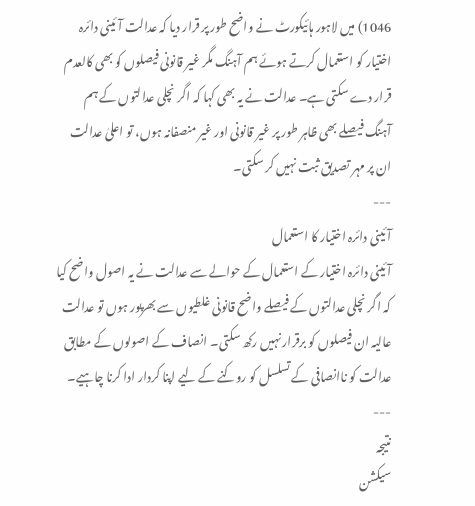1046) میں لاہور ہائیکورٹ نے واضح طور پر قرار دیا کہ عدالت آئینی دائرہ اختیار کو استعمال کرتے ہوئے ہم آہنگ مگر غیر قانونی فیصلوں کو بھی کالعدم قرار دے سکتی ہے۔ عدالت نے یہ بھی کہا کہ اگر نچلی عدالتوں کے ہم آہنگ فیصلے بھی ظاہر طور پر غیر قانونی اور غیر منصفانہ ہوں، تو اعلیٰ عدالت ان پر مہر تصدیق ثبت نہیں کر سکتی۔
---
آئینی دائرہ اختیار کا استعمال
آئینی دائرہ اختیار کے استعمال کے حوالے سے عدالت نے یہ اصول واضح کیا کہ اگر نچلی عدالتوں کے فیصلے واضح قانونی غلطیوں سے بھرپور ہوں تو عدالت عالیہ ان فیصلوں کو برقرار نہیں رکھ سکتی۔ انصاف کے اصولوں کے مطابق عدالت کو ناانصافی کے تسلسل کو روکنے کے لیے اپنا کردار ادا کرنا چاہیے۔
---
نتیجہ
سیکشن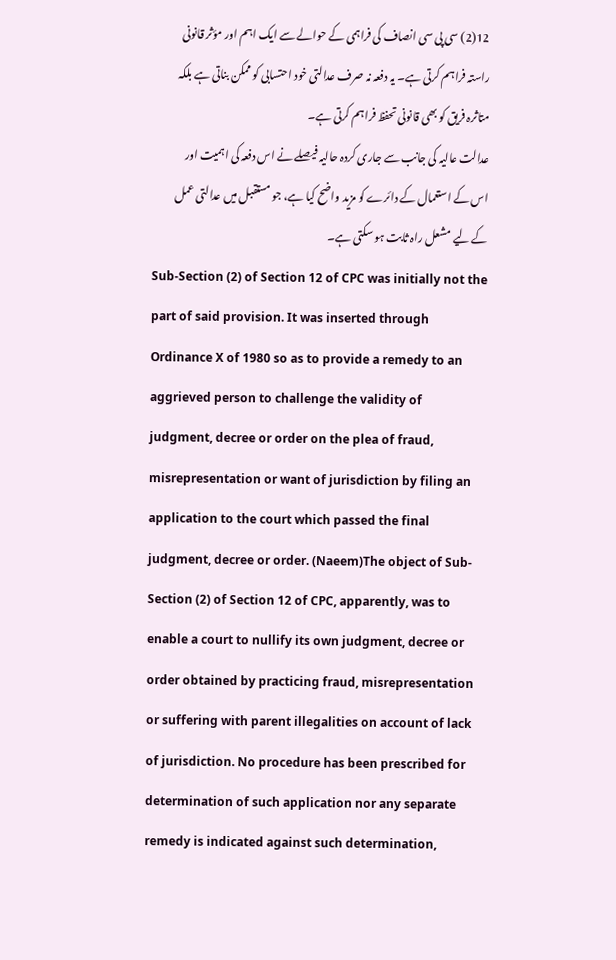12(2) سی پی سی انصاف کی فراہمی کے حوالے سے ایک اہم اور مؤثر قانونی راستہ فراہم کرتی ہے۔ یہ دفعہ نہ صرف عدالتی خود احتسابی کو ممکن بناتی ہے بلکہ متاثرہ فریق کو بھی قانونی تحفظ فراہم کرتی ہے۔
عدالت عالیہ کی جانب سے جاری کردہ حالیہ فیصلے نے اس دفعہ کی اہمیت اور اس کے استعمال کے دائرے کو مزید واضح کیا ہے، جو مستقبل میں عدالتی عمل کے لیے مشعل راہ ثابت ہو سکتی ہے۔
Sub-Section (2) of Section 12 of CPC was initially not the part of said provision. It was inserted through Ordinance X of 1980 so as to provide a remedy to an aggrieved person to challenge the validity of judgment, decree or order on the plea of fraud, misrepresentation or want of jurisdiction by filing an application to the court which passed the final judgment, decree or order. (Naeem)The object of Sub-Section (2) of Section 12 of CPC, apparently, was to enable a court to nullify its own judgment, decree or order obtained by practicing fraud, misrepresentation or suffering with parent illegalities on account of lack of jurisdiction. No procedure has been prescribed for determination of such application nor any separate remedy is indicated against such determination,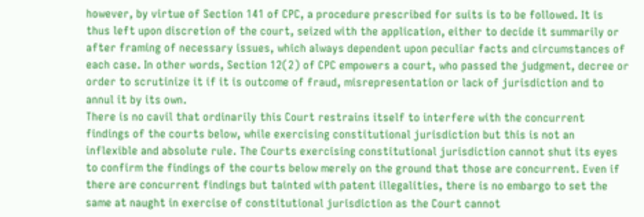however, by virtue of Section 141 of CPC, a procedure prescribed for suits is to be followed. It is thus left upon discretion of the court, seized with the application, either to decide it summarily or after framing of necessary issues, which always dependent upon peculiar facts and circumstances of each case. In other words, Section 12(2) of CPC empowers a court, who passed the judgment, decree or order to scrutinize it if it is outcome of fraud, misrepresentation or lack of jurisdiction and to annul it by its own.
There is no cavil that ordinarily this Court restrains itself to interfere with the concurrent findings of the courts below, while exercising constitutional jurisdiction but this is not an inflexible and absolute rule. The Courts exercising constitutional jurisdiction cannot shut its eyes to confirm the findings of the courts below merely on the ground that those are concurrent. Even if there are concurrent findings but tainted with patent illegalities, there is no embargo to set the same at naught in exercise of constitutional jurisdiction as the Court cannot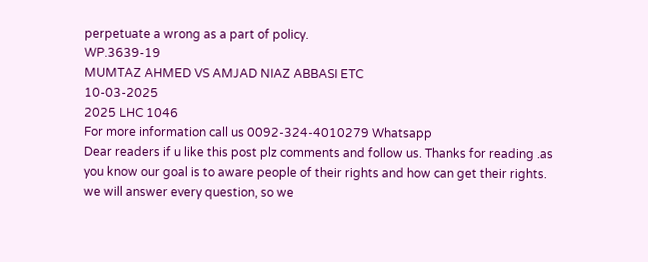perpetuate a wrong as a part of policy.
WP.3639-19
MUMTAZ AHMED VS AMJAD NIAZ ABBASI ETC
10-03-2025
2025 LHC 1046
For more information call us 0092-324-4010279 Whatsapp
Dear readers if u like this post plz comments and follow us. Thanks for reading .as you know our goal is to aware people of their rights and how can get their rights. we will answer every question, so we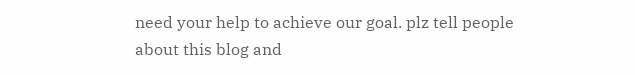need your help to achieve our goal. plz tell people about this blog and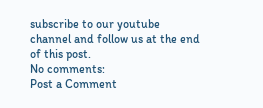subscribe to our youtube channel and follow us at the end of this post.
No comments:
Post a Comment